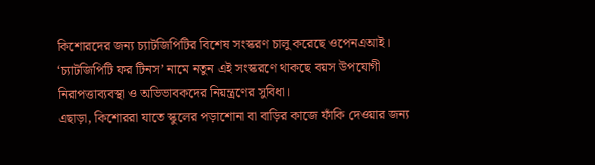কিশোরদের জন্য চ্যাটজিপিটির বিশেষ সংস্করণ চালু করেছে ওপেনএআই। ‘চ্যাটজিপিটি ফর টিনস’ নামে নতুন এই সংস্করণে থাকছে বয়স উপযোগী নিরাপত্তাব্যবস্থা ও অভিভাবকদের নিয়ন্ত্রণের সুবিধা।
এছাড়া, কিশোররা যাতে স্কুলের পড়াশোনা বা বাড়ির কাজে ফাঁকি দেওয়ার জন্য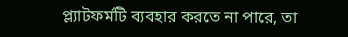প্ল্যাটফর্মটি ব্যবহার করতে না পারে, তা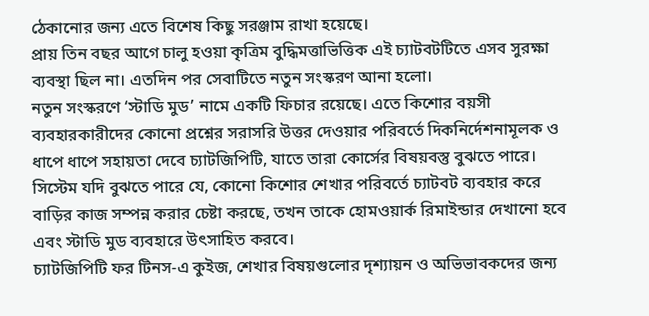ঠেকানোর জন্য এতে বিশেষ কিছু সরঞ্জাম রাখা হয়েছে।
প্রায় তিন বছর আগে চালু হওয়া কৃত্রিম বুদ্ধিমত্তাভিত্তিক এই চ্যাটবটটিতে এসব সুরক্ষা ব্যবস্থা ছিল না। এতদিন পর সেবাটিতে নতুন সংস্করণ আনা হলো।
নতুন সংস্করণে ‘স্টাডি মুড’ নামে একটি ফিচার রয়েছে। এতে কিশোর বয়সী ব্যবহারকারীদের কোনো প্রশ্নের সরাসরি উত্তর দেওয়ার পরিবর্তে দিকনির্দেশনামূলক ও ধাপে ধাপে সহায়তা দেবে চ্যাটজিপিটি, যাতে তারা কোর্সের বিষয়বস্তু বুঝতে পারে।
সিস্টেম যদি বুঝতে পারে যে, কোনো কিশোর শেখার পরিবর্তে চ্যাটবট ব্যবহার করে বাড়ির কাজ সম্পন্ন করার চেষ্টা করছে, তখন তাকে হোমওয়ার্ক রিমাইন্ডার দেখানো হবে এবং স্টাডি মুড ব্যবহারে উৎসাহিত করবে।
চ্যাটজিপিটি ফর টিনস-এ কুইজ, শেখার বিষয়গুলোর দৃশ্যায়ন ও অভিভাবকদের জন্য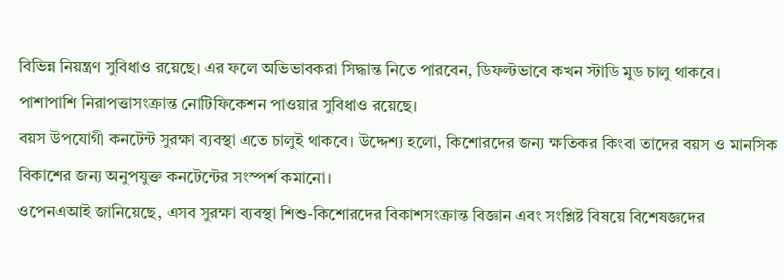বিভিন্ন নিয়ন্ত্রণ সুবিধাও রয়েছে। এর ফলে অভিভাবকরা সিদ্ধান্ত নিতে পারবেন, ডিফল্টভাবে কখন স্টাডি মুড চালু থাকবে। পাশাপাশি নিরাপত্তাসংক্রান্ত নোটিফিকেশন পাওয়ার সুবিধাও রয়েছে।
বয়স উপযোগী কনটেন্ট সুরক্ষা ব্যবস্থা এতে চালুই থাকবে। উদ্দেশ্য হলো, কিশোরদের জন্য ক্ষতিকর কিংবা তাদের বয়স ও মানসিক বিকাশের জন্য অনুপযুক্ত কনটেন্টের সংস্পর্শ কমানো।
ওপেনএআই জানিয়েছে, এসব সুরক্ষা ব্যবস্থা শিশু-কিশোরদের বিকাশসংক্রান্ত বিজ্ঞান এবং সংশ্লিষ্ট বিষয়ে বিশেষজ্ঞদের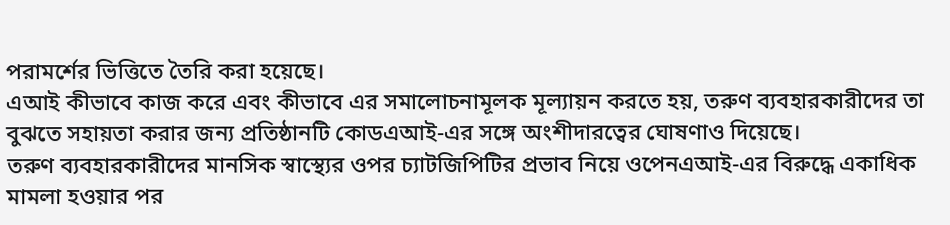পরামর্শের ভিত্তিতে তৈরি করা হয়েছে।
এআই কীভাবে কাজ করে এবং কীভাবে এর সমালোচনামূলক মূল্যায়ন করতে হয়, তরুণ ব্যবহারকারীদের তা বুঝতে সহায়তা করার জন্য প্রতিষ্ঠানটি কোডএআই-এর সঙ্গে অংশীদারত্বের ঘোষণাও দিয়েছে।
তরুণ ব্যবহারকারীদের মানসিক স্বাস্থ্যের ওপর চ্যাটজিপিটির প্রভাব নিয়ে ওপেনএআই-এর বিরুদ্ধে একাধিক মামলা হওয়ার পর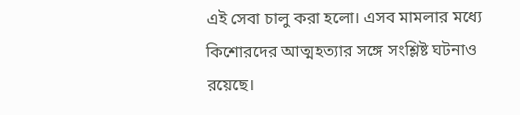এই সেবা চালু করা হলো। এসব মামলার মধ্যে কিশোরদের আত্মহত্যার সঙ্গে সংশ্লিষ্ট ঘটনাও রয়েছে।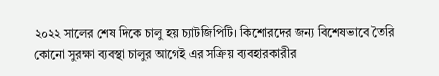২০২২ সালের শেষ দিকে চালু হয় চ্যাটজিপিটি। কিশোরদের জন্য বিশেষভাবে তৈরি কোনো সুরক্ষা ব্যবস্থা চালুর আগেই এর সক্রিয় ব্যবহারকারীর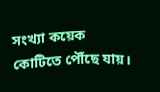সংখ্যা কয়েক কোটিতে পৌঁছে যায়।